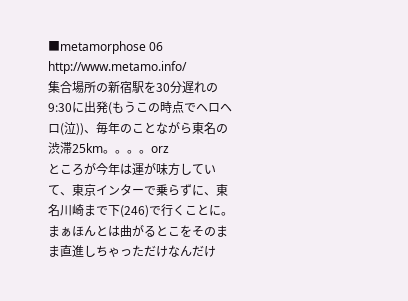■metamorphose 06
http://www.metamo.info/
集合場所の新宿駅を30分遅れの9:30に出発(もうこの時点でヘロヘロ(泣))、毎年のことながら東名の渋滞25km。。。。orz
ところが今年は運が味方していて、東京インターで乗らずに、東名川崎まで下(246)で行くことに。まぁほんとは曲がるとこをそのまま直進しちゃっただけなんだけ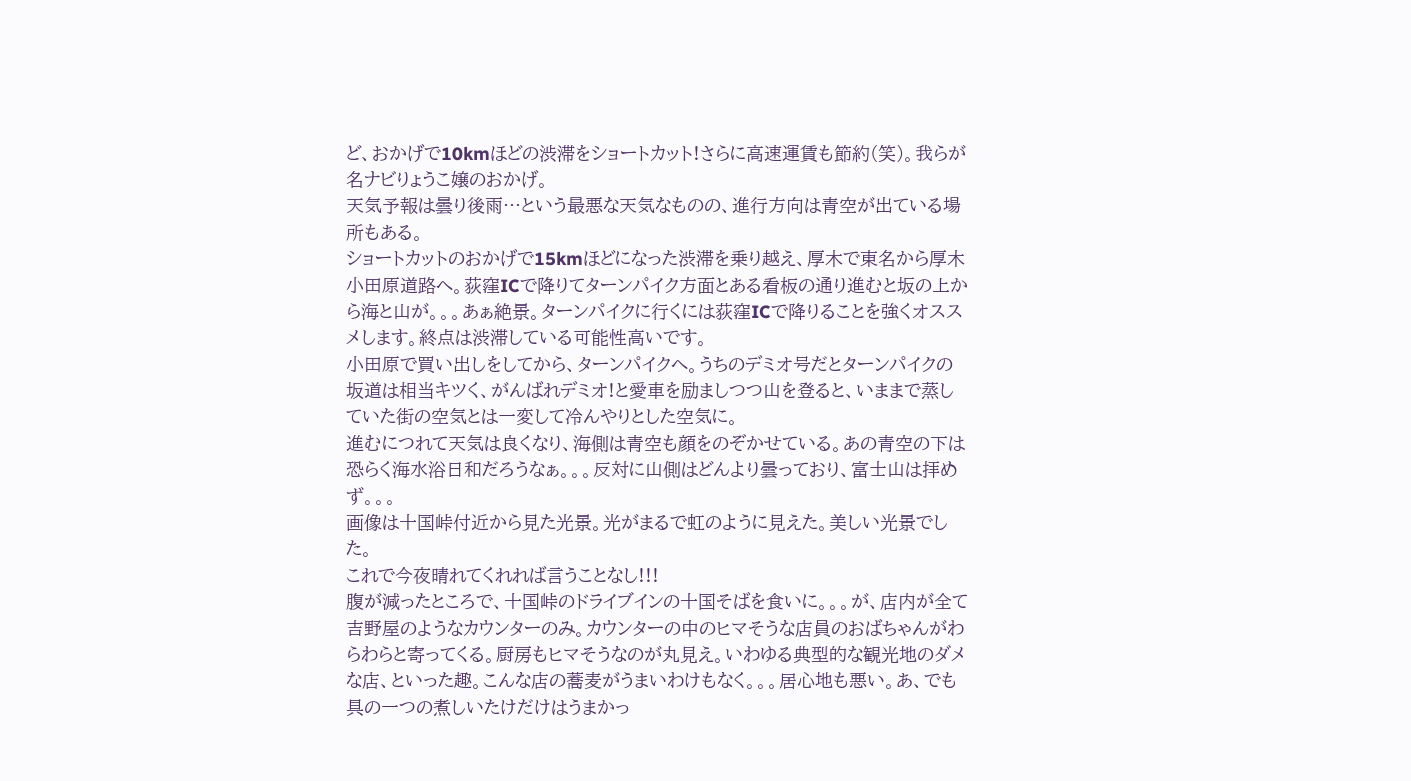ど、おかげで10kmほどの渋滞をショートカット!さらに高速運賃も節約(笑)。我らが名ナビりょうこ嬢のおかげ。
天気予報は曇り後雨…という最悪な天気なものの、進行方向は青空が出ている場所もある。
ショートカットのおかげで15kmほどになった渋滞を乗り越え、厚木で東名から厚木小田原道路へ。荻窪ICで降りてターンパイク方面とある看板の通り進むと坂の上から海と山が。。。あぁ絶景。ターンパイクに行くには荻窪ICで降りることを強くオススメします。終点は渋滞している可能性高いです。
小田原で買い出しをしてから、ターンパイクへ。うちのデミオ号だとターンパイクの坂道は相当キツく、がんばれデミオ!と愛車を励ましつつ山を登ると、いままで蒸していた街の空気とは一変して冷んやりとした空気に。
進むにつれて天気は良くなり、海側は青空も顔をのぞかせている。あの青空の下は恐らく海水浴日和だろうなぁ。。。反対に山側はどんより曇っており、富士山は拝めず。。。
画像は十国峠付近から見た光景。光がまるで虹のように見えた。美しい光景でした。
これで今夜晴れてくれれば言うことなし!!!
腹が減ったところで、十国峠のドライブインの十国そばを食いに。。。が、店内が全て吉野屋のようなカウンターのみ。カウンターの中のヒマそうな店員のおばちゃんがわらわらと寄ってくる。厨房もヒマそうなのが丸見え。いわゆる典型的な観光地のダメな店、といった趣。こんな店の蕎麦がうまいわけもなく。。。居心地も悪い。あ、でも具の一つの煮しいたけだけはうまかっ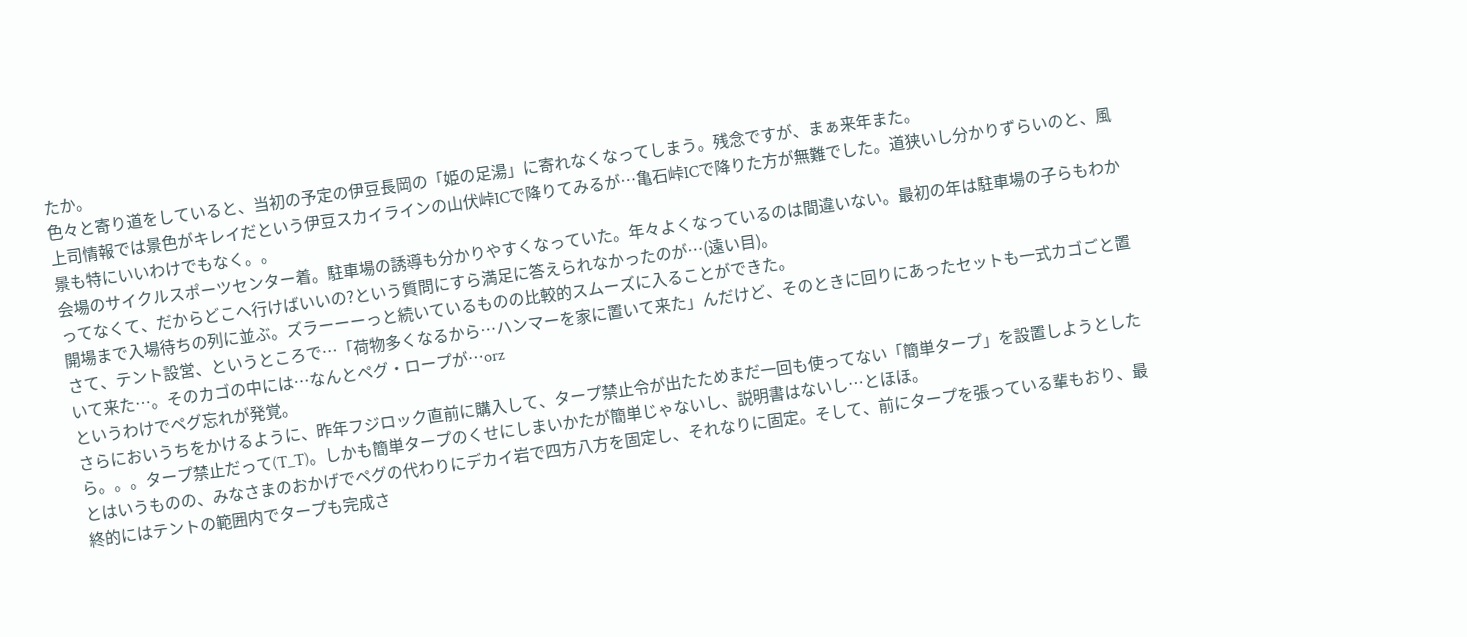たか。
色々と寄り道をしていると、当初の予定の伊豆長岡の「姫の足湯」に寄れなくなってしまう。残念ですが、まぁ来年また。
上司情報では景色がキレイだという伊豆スカイラインの山伏峠ICで降りてみるが…亀石峠ICで降りた方が無難でした。道狭いし分かりずらいのと、風景も特にいいわけでもなく。。
会場のサイクルスポーツセンター着。駐車場の誘導も分かりやすくなっていた。年々よくなっているのは間違いない。最初の年は駐車場の子らもわかってなくて、だからどこへ行けばいいの?という質問にすら満足に答えられなかったのが…(遠い目)。
開場まで入場待ちの列に並ぶ。ズラーーーっと続いているものの比較的スムーズに入ることができた。
さて、テント設営、というところで…「荷物多くなるから…ハンマーを家に置いて来た」んだけど、そのときに回りにあったセットも一式カゴごと置いて来た…。そのカゴの中には…なんとペグ・ロープが…orz
というわけでペグ忘れが発覚。
さらにおいうちをかけるように、昨年フジロック直前に購入して、タープ禁止令が出たためまだ一回も使ってない「簡単タープ」を設置しようとしたら。。。タープ禁止だって(T_T)。しかも簡単タープのくせにしまいかたが簡単じゃないし、説明書はないし…とほほ。
とはいうものの、みなさまのおかげでペグの代わりにデカイ岩で四方八方を固定し、それなりに固定。そして、前にタープを張っている輩もおり、最終的にはテントの範囲内でタープも完成さ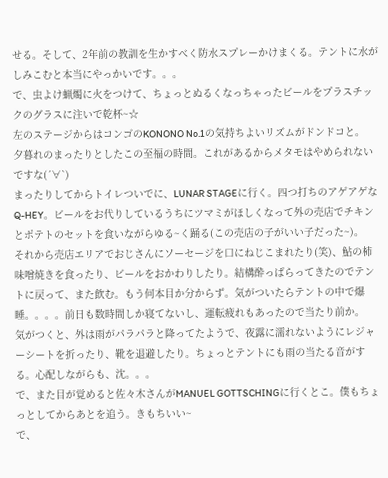せる。そして、2年前の教訓を生かすべく防水スプレーかけまくる。テントに水がしみこむと本当にやっかいです。。。
で、虫よけ蝋燭に火をつけて、ちょっとぬるくなっちゃったビールをプラスチックのグラスに注いで乾杯~☆
左のステージからはコンゴのKONONO No.1の気持ちよいリズムがドンドコと。
夕暮れのまったりとしたこの至福の時間。これがあるからメタモはやめられないですな(´∀`)
まったりしてからトイレついでに、LUNAR STAGEに行く。四つ打ちのアゲアゲなQ-HEY。ビールをお代りしているうちにツマミがほしくなって外の売店でチキンとポテトのセットを食いながらゆる~く踊る(この売店の子がいい子だった~)。
それから売店エリアでおじさんにソーセージを口にねじこまれたり(笑)、鮎の柿味噌焼きを食ったり、ビールをおかわりしたり。結構酔っぱらってきたのでテントに戻って、また飲む。もう何本目か分からず。気がついたらテントの中で爆睡。。。。前日も数時間しか寝てないし、運転疲れもあったので当たり前か。
気がつくと、外は雨がパラパラと降ってたようで、夜露に濡れないようにレジャーシートを折ったり、靴を退避したり。ちょっとテントにも雨の当たる音がする。心配しながらも、沈。。。
で、また目が覚めると佐々木さんがMANUEL GOTTSCHINGに行くとこ。僕もちょっとしてからあとを追う。きもちいい~
で、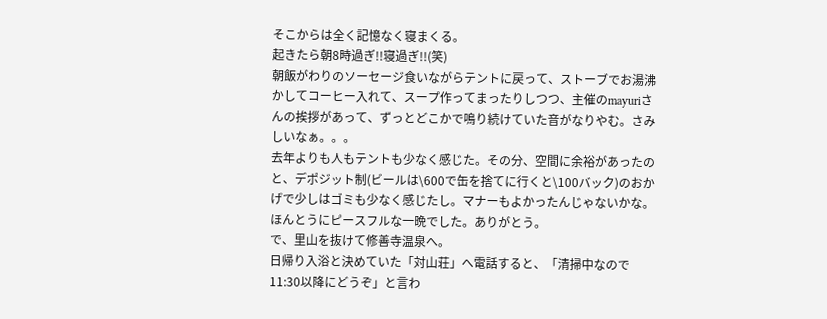そこからは全く記憶なく寝まくる。
起きたら朝8時過ぎ!!寝過ぎ!!(笑)
朝飯がわりのソーセージ食いながらテントに戻って、ストーブでお湯沸かしてコーヒー入れて、スープ作ってまったりしつつ、主催のmayuriさんの挨拶があって、ずっとどこかで鳴り続けていた音がなりやむ。さみしいなぁ。。。
去年よりも人もテントも少なく感じた。その分、空間に余裕があったのと、デポジット制(ビールは\600で缶を捨てに行くと\100バック)のおかげで少しはゴミも少なく感じたし。マナーもよかったんじゃないかな。ほんとうにピースフルな一晩でした。ありがとう。
で、里山を抜けて修善寺温泉へ。
日帰り入浴と決めていた「対山荘」へ電話すると、「清掃中なので11:30以降にどうぞ」と言わ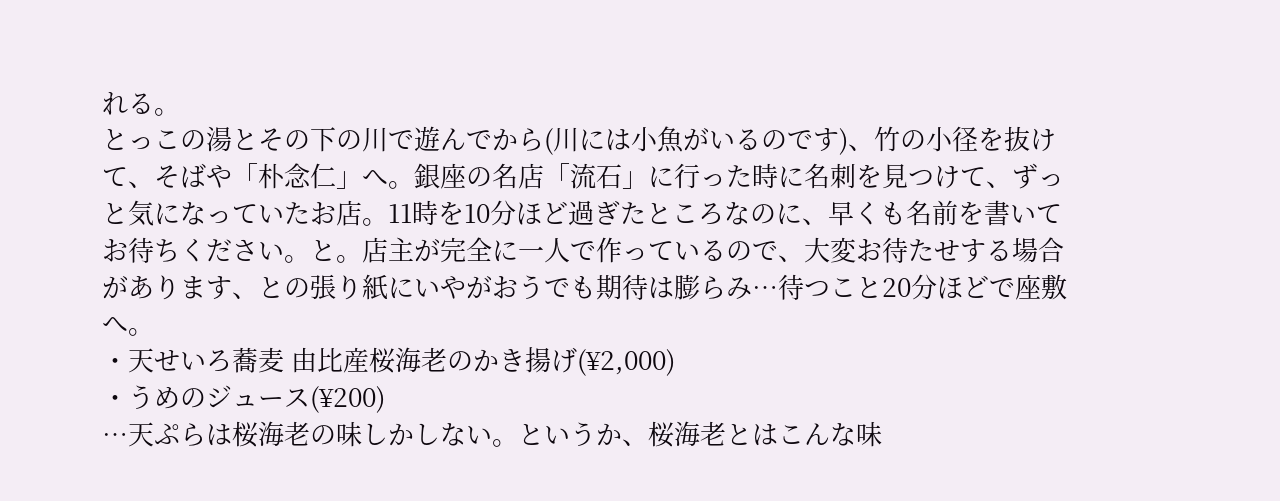れる。
とっこの湯とその下の川で遊んでから(川には小魚がいるのです)、竹の小径を抜けて、そばや「朴念仁」へ。銀座の名店「流石」に行った時に名刺を見つけて、ずっと気になっていたお店。11時を10分ほど過ぎたところなのに、早くも名前を書いてお待ちください。と。店主が完全に一人で作っているので、大変お待たせする場合があります、との張り紙にいやがおうでも期待は膨らみ…待つこと20分ほどで座敷へ。
・天せいろ蕎麦 由比産桜海老のかき揚げ(¥2,000)
・うめのジュース(¥200)
…天ぷらは桜海老の味しかしない。というか、桜海老とはこんな味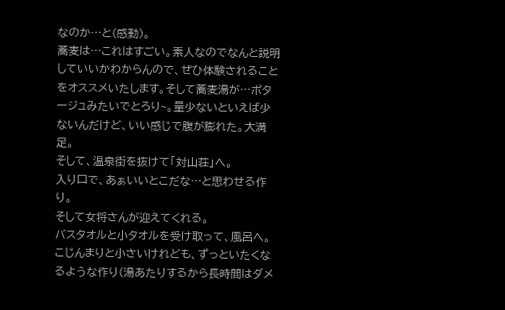なのか…と(感動)。
蕎麦は…これはすごい。素人なのでなんと説明していいかわからんので、ぜひ体験されることをオススメいたします。そして蕎麦湯が…ポタージュみたいでとろり~。量少ないといえば少ないんだけど、いい感じで腹が膨れた。大満足。
そして、温泉街を抜けて「対山荘」へ。
入り口で、あぁいいとこだな…と思わせる作り。
そして女将さんが迎えてくれる。
バスタオルと小タオルを受け取って、風呂へ。こじんまりと小さいけれども、ずっといたくなるような作り(湯あたりするから長時間はダメ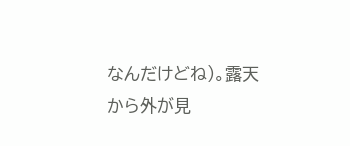なんだけどね)。露天から外が見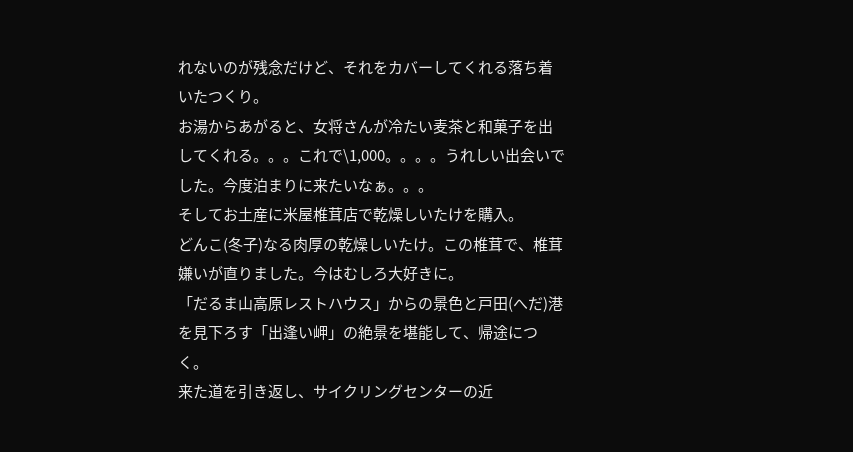れないのが残念だけど、それをカバーしてくれる落ち着いたつくり。
お湯からあがると、女将さんが冷たい麦茶と和菓子を出してくれる。。。これで\1,000。。。。うれしい出会いでした。今度泊まりに来たいなぁ。。。
そしてお土産に米屋椎茸店で乾燥しいたけを購入。
どんこ(冬子)なる肉厚の乾燥しいたけ。この椎茸で、椎茸嫌いが直りました。今はむしろ大好きに。
「だるま山高原レストハウス」からの景色と戸田(へだ)港を見下ろす「出逢い岬」の絶景を堪能して、帰途につく。
来た道を引き返し、サイクリングセンターの近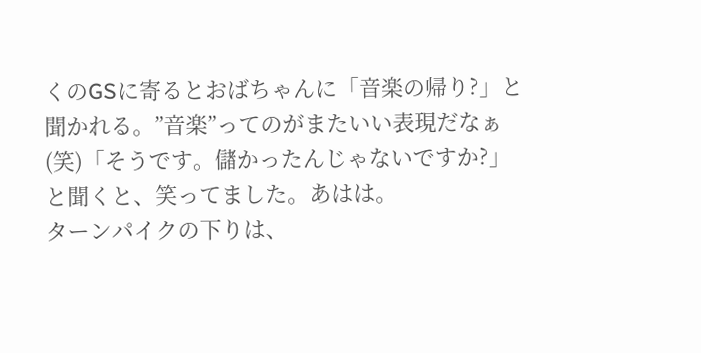くのGSに寄るとおばちゃんに「音楽の帰り?」と聞かれる。”音楽”ってのがまたいい表現だなぁ(笑)「そうです。儲かったんじゃないですか?」と聞くと、笑ってました。あはは。
ターンパイクの下りは、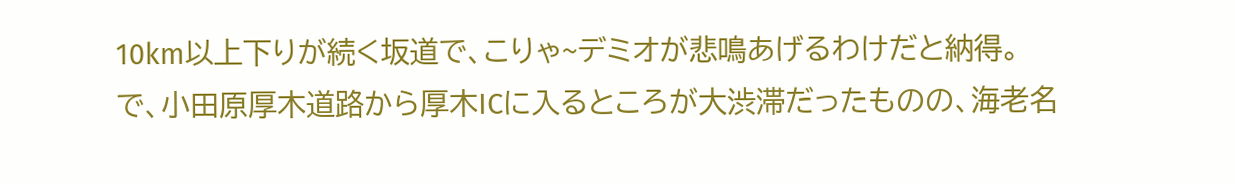10km以上下りが続く坂道で、こりゃ~デミオが悲鳴あげるわけだと納得。
で、小田原厚木道路から厚木ICに入るところが大渋滞だったものの、海老名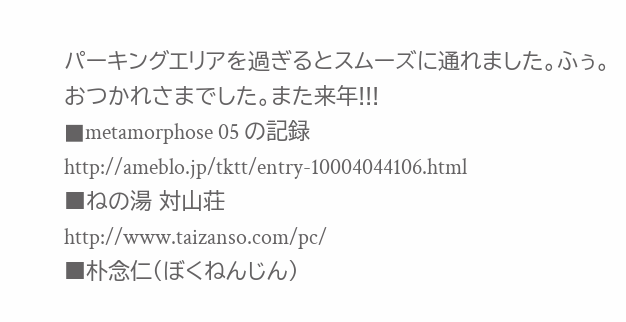パーキングエリアを過ぎるとスムーズに通れました。ふぅ。
おつかれさまでした。また来年!!!
■metamorphose 05 の記録
http://ameblo.jp/tktt/entry-10004044106.html
■ねの湯 対山荘
http://www.taizanso.com/pc/
■朴念仁(ぼくねんじん)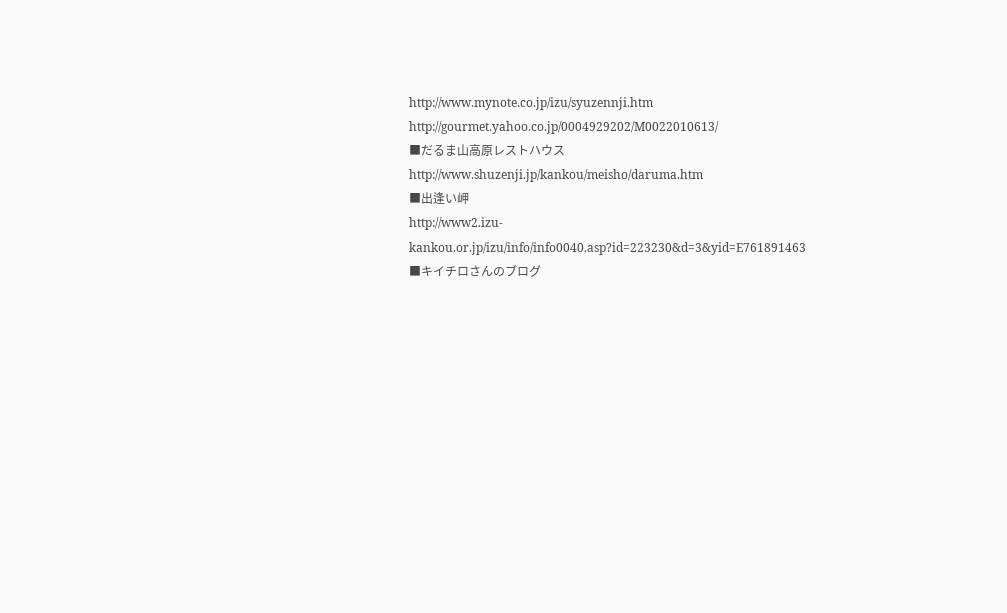http://www.mynote.co.jp/izu/syuzennji.htm
http://gourmet.yahoo.co.jp/0004929202/M0022010613/
■だるま山高原レストハウス
http://www.shuzenji.jp/kankou/meisho/daruma.htm
■出逢い岬
http://www2.izu-kankou.or.jp/izu/info/info0040.asp?id=223230&d=3&yid=E761891463
■キイチロさんのブログ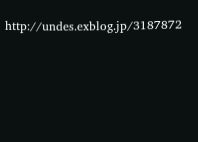http://undes.exblog.jp/3187872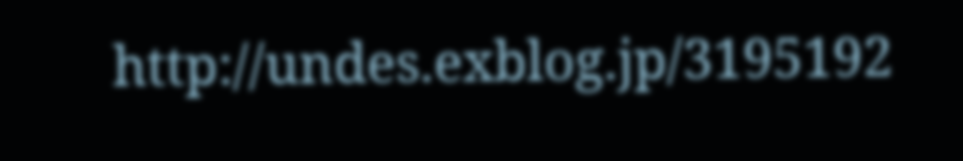http://undes.exblog.jp/3195192